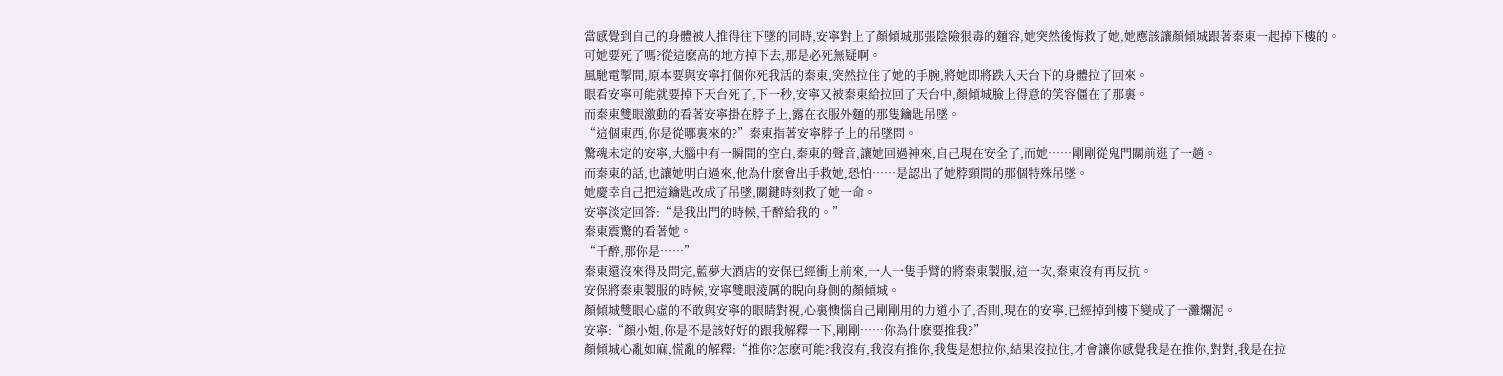當感覺到自己的身體被人推得往下墜的同時,安寧對上了顏傾城那張陰險狠毒的麵容,她突然後悔救了她,她應該讓顏傾城跟著秦東一起掉下樓的。
可她要死了嗎?從這麽高的地方掉下去,那是必死無疑啊。
風馳電掣間,原本要與安寧打個你死我活的秦東,突然拉住了她的手腕,將她即將跌入天台下的身體拉了回來。
眼看安寧可能就要掉下天台死了,下一秒,安寧又被秦東給拉回了天台中,顏傾城臉上得意的笑容僵在了那裏。
而秦東雙眼激動的看著安寧掛在脖子上,露在衣服外麵的那隻鑰匙吊墜。
“這個東西,你是從哪裏來的?”秦東指著安寧脖子上的吊墜問。
驚魂未定的安寧,大腦中有一瞬間的空白,秦東的聲音,讓她回過神來,自己現在安全了,而她……剛剛從鬼門關前逛了一趟。
而秦東的話,也讓她明白過來,他為什麽會出手救她,恐怕……是認出了她脖頸間的那個特殊吊墜。
她慶幸自己把這鑰匙改成了吊墜,關鍵時刻救了她一命。
安寧淡定回答:“是我出門的時候,千醉給我的。”
秦東震驚的看著她。
“千醉,那你是……”
秦東還沒來得及問完,藍夢大酒店的安保已經衝上前來,一人一隻手臂的將秦東製服,這一次,秦東沒有再反抗。
安保將秦東製服的時候,安寧雙眼淩厲的睨向身側的顏傾城。
顏傾城雙眼心虛的不敢與安寧的眼睛對視,心裏懊惱自己剛剛用的力道小了,否則,現在的安寧,已經掉到樓下變成了一灘爛泥。
安寧:“顏小姐,你是不是該好好的跟我解釋一下,剛剛……你為什麽要推我?”
顏傾城心亂如麻,慌亂的解釋:“推你?怎麽可能?我沒有,我沒有推你,我隻是想拉你,結果沒拉住,才會讓你感覺我是在推你,對對,我是在拉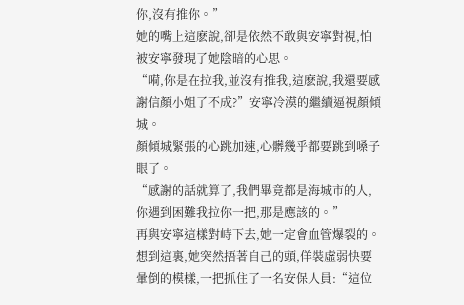你,沒有推你。”
她的嘴上這麽說,卻是依然不敢與安寧對視,怕被安寧發現了她陰暗的心思。
“嗬,你是在拉我,並沒有推我,這麽說,我還要感謝信顏小姐了不成?”安寧冷漠的繼續逼視顏傾城。
顏傾城緊張的心跳加速,心髒幾乎都要跳到嗓子眼了。
“感謝的話就算了,我們畢竟都是海城市的人,你遇到困難我拉你一把,那是應該的。”
再與安寧這樣對峙下去,她一定會血管爆裂的。
想到這裏,她突然捂著自己的頭,佯裝虛弱快要暈倒的模樣,一把抓住了一名安保人員:“這位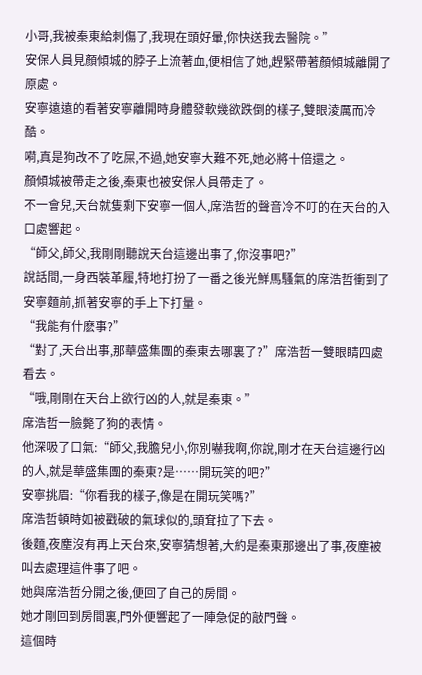小哥,我被秦東給刺傷了,我現在頭好暈,你快送我去醫院。”
安保人員見顏傾城的脖子上流著血,便相信了她,趕緊帶著顏傾城離開了原處。
安寧遠遠的看著安寧離開時身體發軟幾欲跌倒的樣子,雙眼淩厲而冷酷。
嗬,真是狗改不了吃屎,不過,她安寧大難不死,她必將十倍還之。
顏傾城被帶走之後,秦東也被安保人員帶走了。
不一會兒,天台就隻剩下安寧一個人,席浩哲的聲音冷不叮的在天台的入口處響起。
“師父,師父,我剛剛聽說天台這邊出事了,你沒事吧?”
說話間,一身西裝革履,特地打扮了一番之後光鮮馬騷氣的席浩哲衝到了安寧麵前,抓著安寧的手上下打量。
“我能有什麽事?”
“對了,天台出事,那華盛集團的秦東去哪裏了?”席浩哲一雙眼睛四處看去。
“哦,剛剛在天台上欲行凶的人,就是秦東。”
席浩哲一臉斃了狗的表情。
他深吸了口氣:“師父,我膽兒小,你別嚇我啊,你說,剛才在天台這邊行凶的人,就是華盛集團的秦東?是……開玩笑的吧?”
安寧挑眉:“你看我的樣子,像是在開玩笑嗎?”
席浩哲頓時如被戳破的氣球似的,頭耷拉了下去。
後麵,夜塵沒有再上天台來,安寧猜想著,大約是秦東那邊出了事,夜塵被叫去處理這件事了吧。
她與席浩哲分開之後,便回了自己的房間。
她才剛回到房間裏,門外便響起了一陣急促的敲門聲。
這個時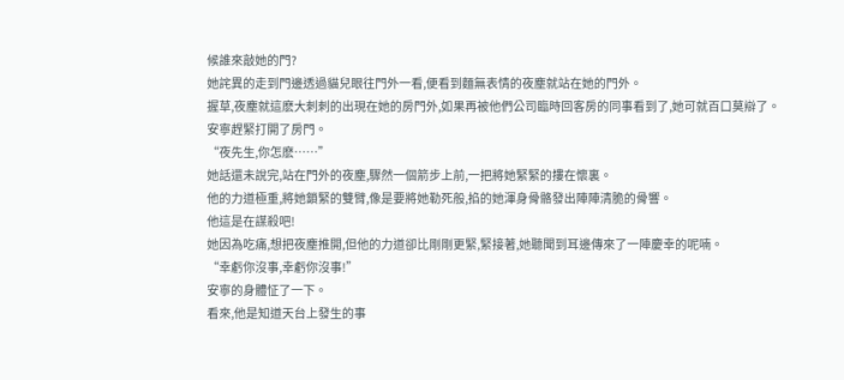候誰來敲她的門?
她詫異的走到門邊透過貓兒眼往門外一看,便看到麵無表情的夜塵就站在她的門外。
握草,夜塵就這麽大刺刺的出現在她的房門外,如果再被他們公司臨時回客房的同事看到了,她可就百口莫辯了。
安寧趕緊打開了房門。
“夜先生,你怎麽……”
她話還未說完,站在門外的夜塵,驟然一個箭步上前,一把將她緊緊的摟在懷裏。
他的力道極重,將她鎖緊的雙臂,像是要將她勒死般,掐的她渾身骨骼發出陣陣清脆的骨響。
他這是在謀殺吧!
她因為吃痛,想把夜塵推開,但他的力道卻比剛剛更緊,緊接著,她聽聞到耳邊傳來了一陣慶幸的呢喃。
“幸虧你沒事,幸虧你沒事!”
安寧的身體怔了一下。
看來,他是知道天台上發生的事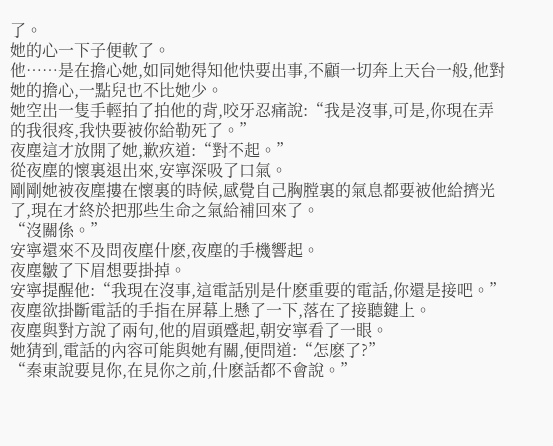了。
她的心一下子便軟了。
他……是在擔心她,如同她得知他快要出事,不顧一切奔上天台一般,他對她的擔心,一點兒也不比她少。
她空出一隻手輕拍了拍他的背,咬牙忍痛說:“我是沒事,可是,你現在弄的我很疼,我快要被你給勒死了。”
夜塵這才放開了她,歉疚道:“對不起。”
從夜塵的懷裏退出來,安寧深吸了口氣。
剛剛她被夜塵摟在懷裏的時候,感覺自己胸膛裏的氣息都要被他給擠光了,現在才終於把那些生命之氣給補回來了。
“沒關係。”
安寧還來不及問夜塵什麽,夜塵的手機響起。
夜塵皺了下眉想要掛掉。
安寧提醒他:“我現在沒事,這電話別是什麽重要的電話,你還是接吧。”
夜塵欲掛斷電話的手指在屏幕上懸了一下,落在了接聽鍵上。
夜塵與對方說了兩句,他的眉頭蹙起,朝安寧看了一眼。
她猜到,電話的內容可能與她有關,便問道:“怎麽了?”
“秦東說要見你,在見你之前,什麽話都不會說。”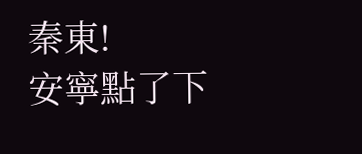秦東!
安寧點了下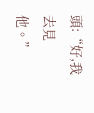頭:“好,我去見他。”